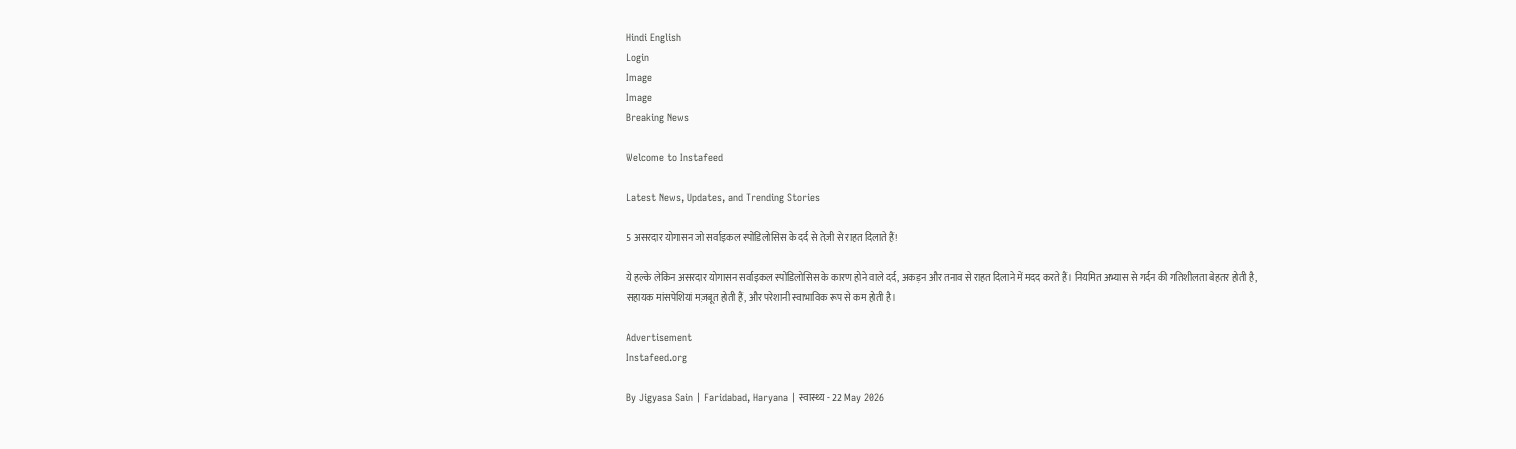Hindi English
Login
Image
Image
Breaking News

Welcome to Instafeed

Latest News, Updates, and Trending Stories

5 असरदार योगासन जो सर्वाइकल स्पोंडिलोसिस के दर्द से तेज़ी से राहत दिलाते हैं!

ये हल्के लेकिन असरदार योगासन सर्वाइकल स्पोंडिलोसिस के कारण होने वाले दर्द, अकड़न और तनाव से राहत दिलाने में मदद करते हैं। नियमित अभ्यास से गर्दन की गतिशीलता बेहतर होती है, सहायक मांसपेशियां मज़बूत होती हैं, और परेशानी स्वाभाविक रूप से कम होती है।

Advertisement
Instafeed.org

By Jigyasa Sain | Faridabad, Haryana | स्वास्थ्य - 22 May 2026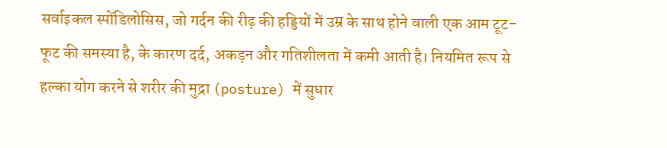सर्वाइकल स्पोंडिलोसिस, जो गर्दन की रीढ़ की हड्डियों में उम्र के साथ होने वाली एक आम टूट-फूट की समस्या है, के कारण दर्द, अकड़न और गतिशीलता में कमी आती है। नियमित रूप से हल्का योग करने से शरीर की मुद्रा (posture) में सुधार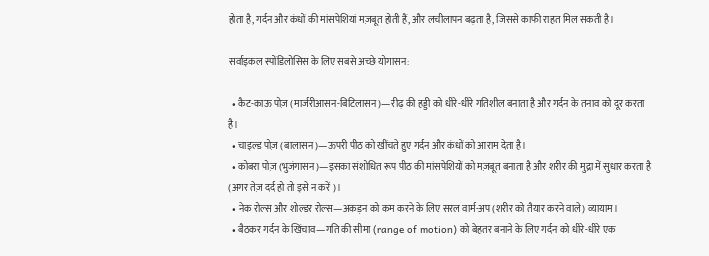होता है, गर्दन और कंधों की मांसपेशियां मज़बूत होती हैं, और लचीलापन बढ़ता है, जिससे काफी राहत मिल सकती है।

सर्वाइकल स्पोंडिलोसिस के लिए सबसे अच्छे योगासन:

  • कैट-काऊ पोज़ (मार्जरीआसन-बिटिलासन)—रीढ़ की हड्डी को धीरे-धीरे गतिशील बनाता है और गर्दन के तनाव को दूर करता है।
  • चाइल्ड पोज़ (बालासन)—ऊपरी पीठ को खींचते हुए गर्दन और कंधों को आराम देता है।
  • कोबरा पोज़ (भुजंगासन)—इसका संशोधित रूप पीठ की मांसपेशियों को मज़बूत बनाता है और शरीर की मुद्रा में सुधार करता है (अगर तेज़ दर्द हो तो इसे न करें)।
  • नेक रोल्स और शोल्डर रोल्स—अकड़न को कम करने के लिए सरल वार्म-अप (शरीर को तैयार करने वाले) व्यायाम।
  • बैठकर गर्दन के खिंचाव—गति की सीमा (range of motion) को बेहतर बनाने के लिए गर्दन को धीरे-धीरे एक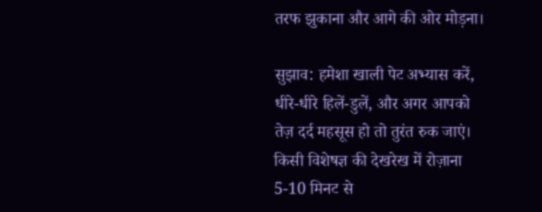तरफ झुकाना और आगे की ओर मोड़ना।

सुझाव: हमेशा खाली पेट अभ्यास करें, धीरे-धीरे हिलें-डुलें, और अगर आपको तेज़ दर्द महसूस हो तो तुरंत रुक जाएं। किसी विशेषज्ञ की देखरेख में रोज़ाना 5-10 मिनट से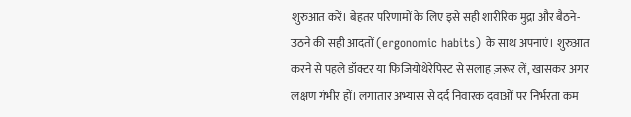शुरुआत करें। बेहतर परिणामों के लिए इसे सही शारीरिक मुद्रा और बैठने-उठने की सही आदतों (ergonomic habits) के साथ अपनाएं। शुरुआत करने से पहले डॉक्टर या फिजियोथेरेपिस्ट से सलाह ज़रूर लें, खासकर अगर लक्षण गंभीर हों। लगातार अभ्यास से दर्द निवारक दवाओं पर निर्भरता कम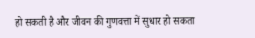हो सकती है और जीवन की गुणवत्ता में सुधार हो सकता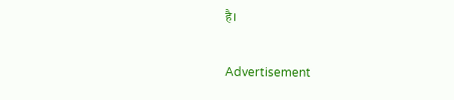है।

Advertisement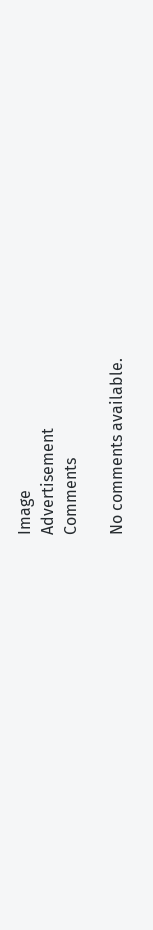Image
Advertisement
Comments

No comments available.